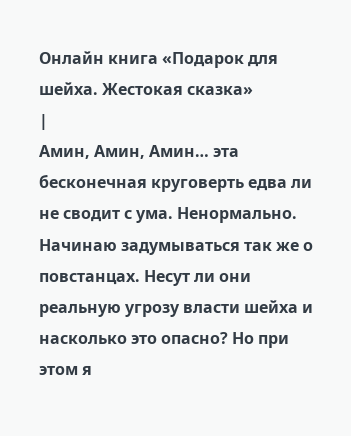Онлайн книга «Подарок для шейха. Жестокая сказка»
|
Амин, Амин, Амин… эта бесконечная круговерть едва ли не сводит с ума. Ненормально. Начинаю задумываться так же о повстанцах. Несут ли они реальную угрозу власти шейха и насколько это опасно? Но при этом я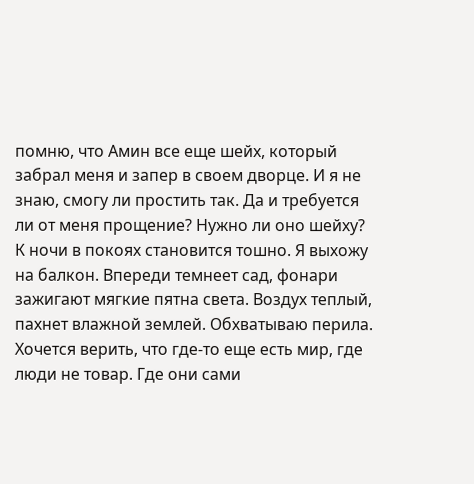помню, что Амин все еще шейх, который забрал меня и запер в своем дворце. И я не знаю, смогу ли простить так. Да и требуется ли от меня прощение? Нужно ли оно шейху? К ночи в покоях становится тошно. Я выхожу на балкон. Впереди темнеет сад, фонари зажигают мягкие пятна света. Воздух теплый, пахнет влажной землей. Обхватываю перила. Хочется верить, что где-то еще есть мир, где люди не товар. Где они сами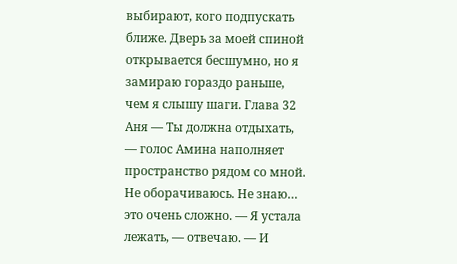выбирают, кого подпускать ближе. Дверь за моей спиной открывается бесшумно, но я замираю гораздо раньше, чем я слышу шаги. Глава 32 Аня — Ты должна отдыхать, — голос Амина наполняет пространство рядом со мной. Не оборачиваюсь. Не знаю… это очень сложно. — Я устала лежать, — отвечаю. — И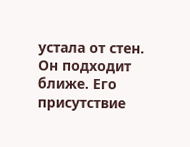устала от стен. Он подходит ближе. Его присутствие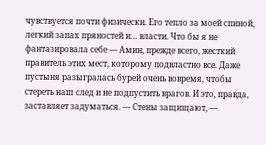чувствуется почти физически. Его тепло за моей спиной, легкий запах пряностей и… власти. Что бы я не фантазировала себе — Амин, прежде всего, жесткий правитель этих мест, которому подвластно все. Даже пустыня разыгралась бурей очень вовремя, чтобы стереть наш след и не подпустить врагов. И это, правда, заставляет задуматься. — Стены защищают, —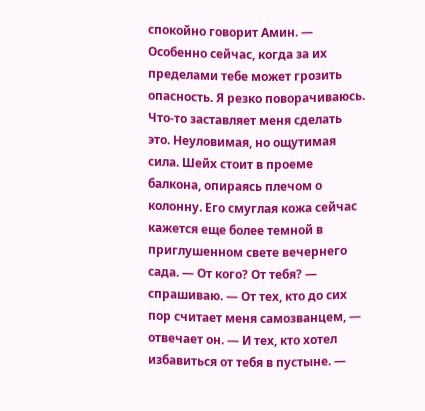спокойно говорит Амин. — Особенно сейчас, когда за их пределами тебе может грозить опасность. Я резко поворачиваюсь. Что-то заставляет меня сделать это. Неуловимая, но ощутимая сила. Шейх стоит в проеме балкона, опираясь плечом о колонну. Его смуглая кожа сейчас кажется еще более темной в приглушенном свете вечернего сада. — От кого? От тебя? — спрашиваю. — От тех, кто до сих пор считает меня самозванцем, — отвечает он. — И тех, кто хотел избавиться от тебя в пустыне. —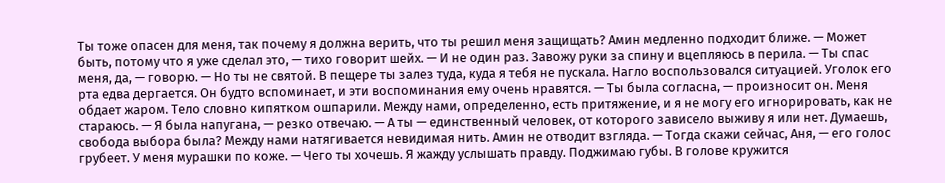Ты тоже опасен для меня, так почему я должна верить, что ты решил меня защищать? Амин медленно подходит ближе. — Может быть, потому что я уже сделал это, — тихо говорит шейх. — И не один раз. Завожу руки за спину и вцепляюсь в перила. — Ты спас меня, да, — говорю. — Но ты не святой. В пещере ты залез туда, куда я тебя не пускала. Нагло воспользовался ситуацией. Уголок его рта едва дергается. Он будто вспоминает, и эти воспоминания ему очень нравятся. — Ты была согласна, — произносит он. Меня обдает жаром. Тело словно кипятком ошпарили. Между нами, определенно, есть притяжение, и я не могу его игнорировать, как не стараюсь. — Я была напугана, — резко отвечаю. — А ты — единственный человек, от которого зависело выживу я или нет. Думаешь, свобода выбора была? Между нами натягивается невидимая нить. Амин не отводит взгляда. — Тогда скажи сейчас, Аня, — его голос грубеет. У меня мурашки по коже. — Чего ты хочешь. Я жажду услышать правду. Поджимаю губы. В голове кружится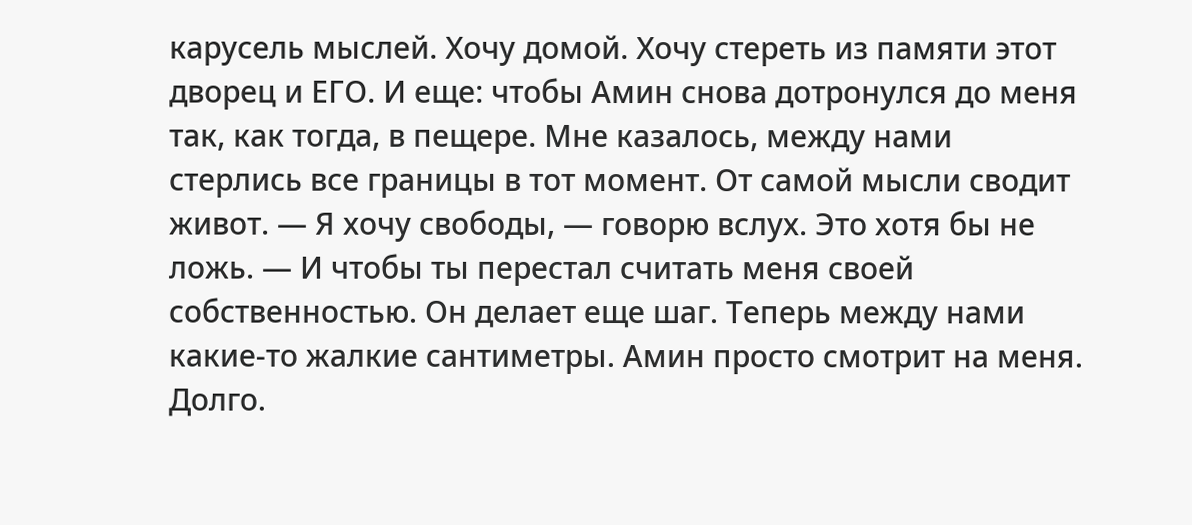карусель мыслей. Хочу домой. Хочу стереть из памяти этот дворец и ЕГО. И еще: чтобы Амин снова дотронулся до меня так, как тогда, в пещере. Мне казалось, между нами стерлись все границы в тот момент. От самой мысли сводит живот. — Я хочу свободы, — говорю вслух. Это хотя бы не ложь. — И чтобы ты перестал считать меня своей собственностью. Он делает еще шаг. Теперь между нами какие-то жалкие сантиметры. Амин просто смотрит на меня. Долго.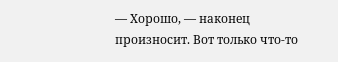— Хорошо, — наконец произносит. Вот только что-то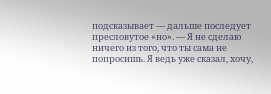подсказывает — дальше последует пресловутое «но». — Я не сделаю ничего из того, что ты сама не попросишь. Я ведь уже сказал, хочу,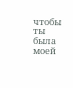чтобы ты была моей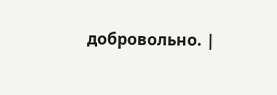добровольно. |